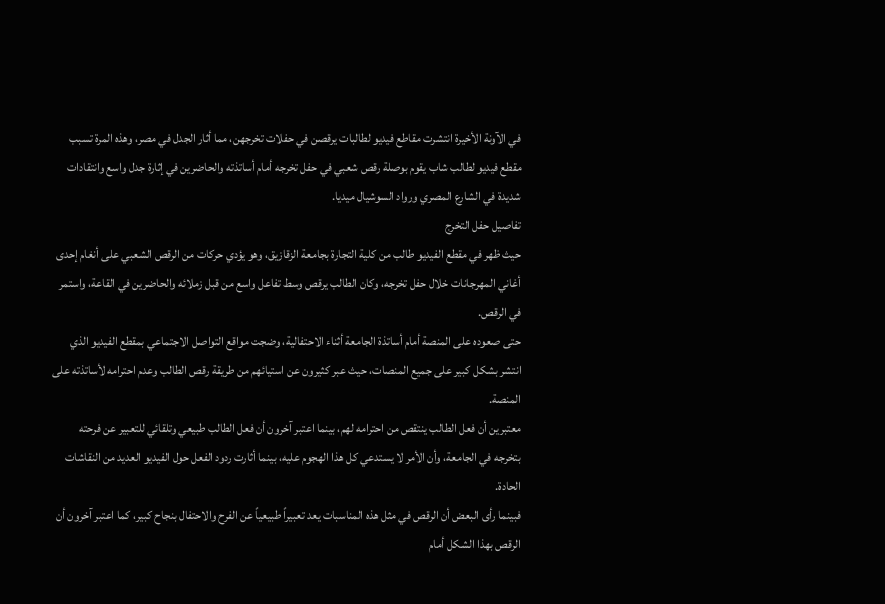في الآونة الأخيرة انتشرت مقاطع فيديو لطالبات يرقصن في حفلات تخرجهن، مما أثار الجدل في مصر، وهذه المرة تسبب مقطع فيديو لطالب شاب يقوم بوصلة رقص شعبي في حفل تخرجه أمام أساتذته والحاضرين في إثارة جدل واسع وانتقادات شديدة في الشارع المصري ورواد السوشيال ميديا.
تفاصيل حفل التخرج
حيث ظهر في مقطع الفيديو طالب من كلية التجارة بجامعة الزقازيق، وهو يؤدي حركات من الرقص الشعبي على أنغام إحدى أغاني المهرجانات خلال حفل تخرجه، وكان الطالب يرقص وسط تفاعل واسع من قبل زملائه والحاضرين في القاعة، واستمر في الرقص.
حتى صعوده على المنصة أمام أساتذة الجامعة أثناء الاحتفالية، وضجت مواقع التواصل الاجتماعي بمقطع الفيديو الذي انتشر بشكل كبير على جميع المنصات، حيث عبر كثيرون عن استيائهم من طريقة رقص الطالب وعدم احترامه لأساتذته على المنصة.
معتبرين أن فعل الطالب ينتقص من احترامه لهم، بينما اعتبر آخرون أن فعل الطالب طبيعي وتلقائي للتعبير عن فرحته بتخرجه في الجامعة، وأن الأمر لا يستدعي كل هذا الهجوم عليه، بينما أثارت ردود الفعل حول الفيديو العديد من النقاشات الحادة.
فبينما رأى البعض أن الرقص في مثل هذه المناسبات يعد تعبيراً طبيعياً عن الفرح والاحتفال بنجاح كبير، كما اعتبر آخرون أن الرقص بهذا الشكل أمام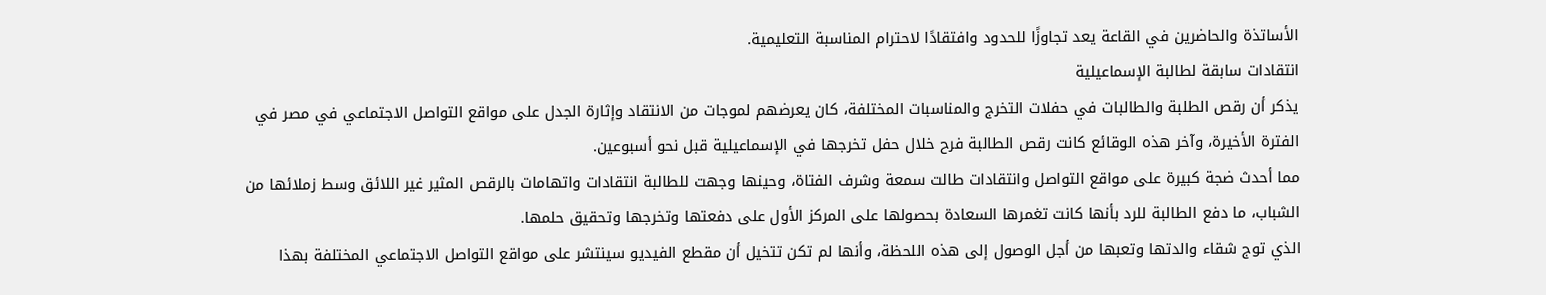الأساتذة والحاضرين في القاعة يعد تجاوزًا للحدود وافتقادًا لاحترام المناسبة التعليمية.
انتقادات سابقة لطالبة الإسماعيلية
يذكر أن رقص الطلبة والطالبات في حفلات التخرج والمناسبات المختلفة، كان يعرضهم لموجات من الانتقاد وإثارة الجدل على مواقع التواصل الاجتماعي في مصر في الفترة الأخيرة، وآخر هذه الوقائع كانت رقص الطالبة فرح خلال حفل تخرجها في الإسماعيلية قبل نحو أسبوعين.
مما أحدث ضجة كبيرة على مواقع التواصل وانتقادات طالت سمعة وشرف الفتاة، وحينها وجهت للطالبة انتقادات واتهامات بالرقص المثير غير اللائق وسط زملائها من الشباب، ما دفع الطالبة للرد بأنها كانت تغمرها السعادة بحصولها على المركز الأول على دفعتها وتخرجها وتحقيق حلمها.
الذي توج شقاء والدتها وتعبها من أجل الوصول إلى هذه اللحظة، وأنها لم تكن تتخيل أن مقطع الفيديو سينتشر على مواقع التواصل الاجتماعي المختلفة بهذا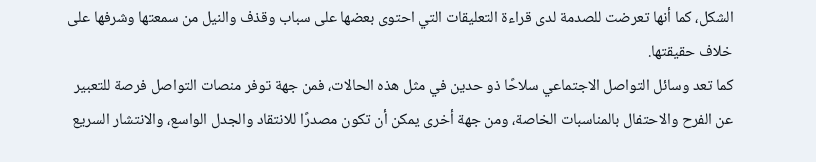الشكل، كما أنها تعرضت للصدمة لدى قراءة التعليقات التي احتوى بعضها على سباب وقذف والنيل من سمعتها وشرفها على خلاف حقيقتها.
كما تعد وسائل التواصل الاجتماعي سلاحًا ذو حدين في مثل هذه الحالات، فمن جهة توفر منصات التواصل فرصة للتعبير عن الفرح والاحتفال بالمناسبات الخاصة، ومن جهة أخرى يمكن أن تكون مصدرًا للانتقاد والجدل الواسع، والانتشار السريع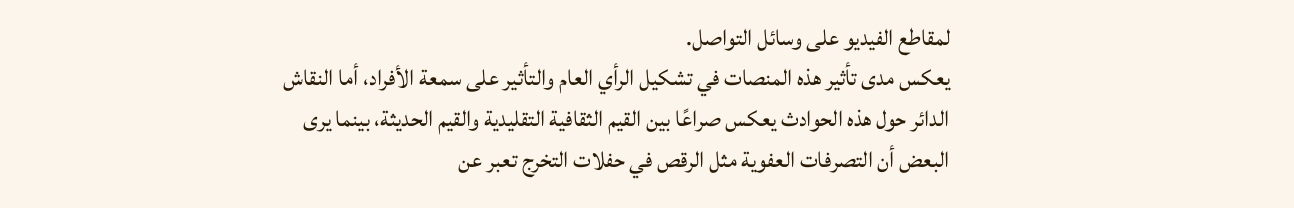لمقاطع الفيديو على وسائل التواصل.
يعكس مدى تأثير هذه المنصات في تشكيل الرأي العام والتأثير على سمعة الأفراد، أما النقاش الدائر حول هذه الحوادث يعكس صراعًا بين القيم الثقافية التقليدية والقيم الحديثة، بينما يرى البعض أن التصرفات العفوية مثل الرقص في حفلات التخرج تعبر عن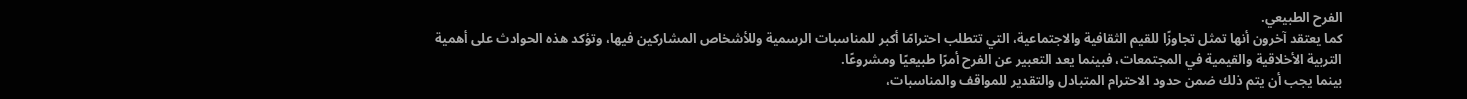الفرح الطبيعي.
كما يعتقد آخرون أنها تمثل تجاوزًا للقيم الثقافية والاجتماعية، التي تتطلب احترامًا أكبر للمناسبات الرسمية وللأشخاص المشاركين فيها، وتؤكد هذه الحوادث على أهمية التربية الأخلاقية والقيمية في المجتمعات، فبينما يعد التعبير عن الفرح أمرًا طبيعيًا ومشروعًا.
بينما يجب أن يتم ذلك ضمن حدود الاحترام المتبادل والتقدير للمواقف والمناسبات،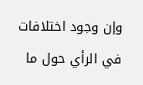وإن وجود اختلافات في الرأي حول ما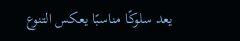يعد سلوكًا مناسبًا يعكس التنوع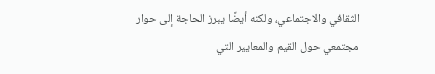الثقافي والاجتماعي، ولكنه أيضًا يبرز الحاجة إلى حوار مجتمعي حول القيم والمعايير التي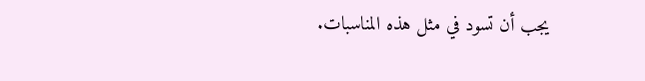يجب أن تسود في مثل هذه المناسبات.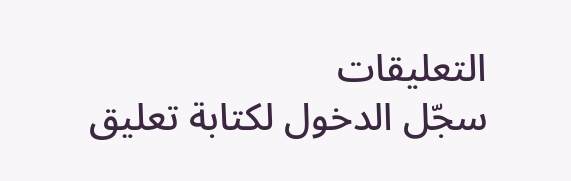التعليقات
سجّل الدخول لكتابة تعليق